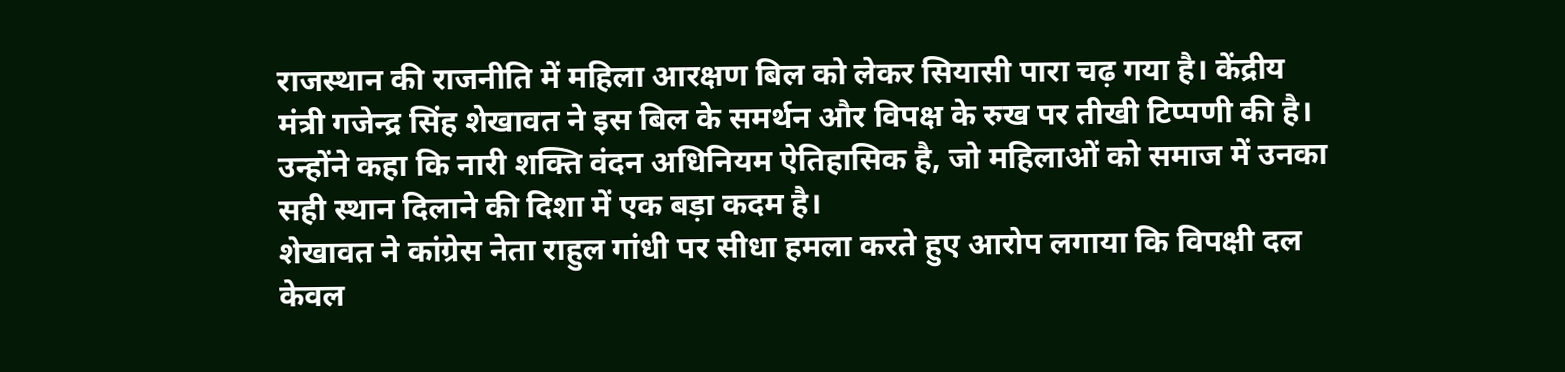राजस्थान की राजनीति में महिला आरक्षण बिल को लेकर सियासी पारा चढ़ गया है। केंद्रीय मंत्री गजेन्द्र सिंह शेखावत ने इस बिल के समर्थन और विपक्ष के रुख पर तीखी टिप्पणी की है। उन्होंने कहा कि नारी शक्ति वंदन अधिनियम ऐतिहासिक है, जो महिलाओं को समाज में उनका सही स्थान दिलाने की दिशा में एक बड़ा कदम है।
शेखावत ने कांग्रेस नेता राहुल गांधी पर सीधा हमला करते हुए आरोप लगाया कि विपक्षी दल केवल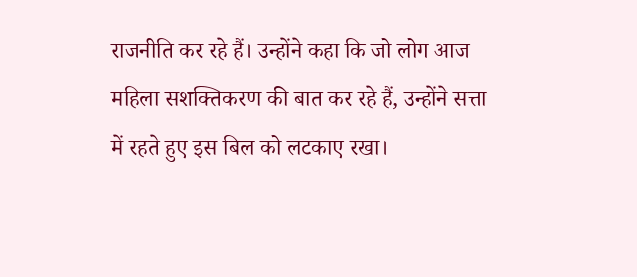राजनीति कर रहे हैं। उन्होंने कहा कि जो लोग आज महिला सशक्तिकरण की बात कर रहे हैं, उन्होंने सत्ता में रहते हुए इस बिल को लटकाए रखा।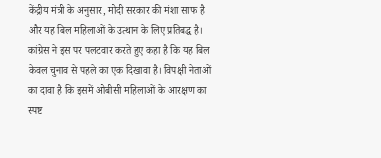केंद्रीय मंत्री के अनुसार, मोदी सरकार की मंशा साफ है और यह बिल महिलाओं के उत्थान के लिए प्रतिबद्ध है।
कांग्रेस ने इस पर पलटवार करते हुए कहा है कि यह बिल केवल चुनाव से पहले का एक दिखावा है। विपक्षी नेताओं का दावा है कि इसमें ओबीसी महिलाओं के आरक्षण का स्पष्ट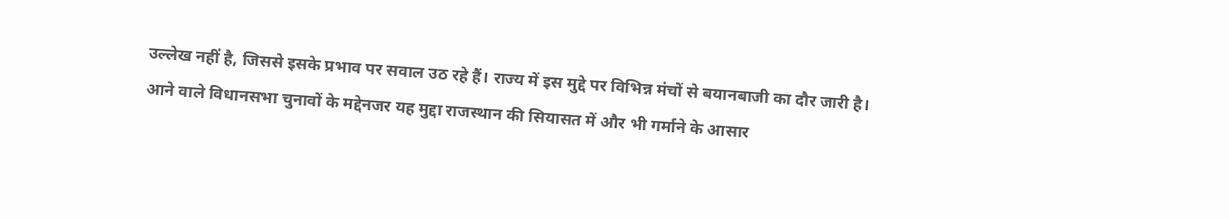उल्लेख नहीं है, जिससे इसके प्रभाव पर सवाल उठ रहे हैं। राज्य में इस मुद्दे पर विभिन्न मंचों से बयानबाजी का दौर जारी है।
आने वाले विधानसभा चुनावों के मद्देनजर यह मुद्दा राजस्थान की सियासत में और भी गर्माने के आसार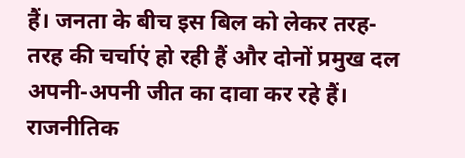हैं। जनता के बीच इस बिल को लेकर तरह-तरह की चर्चाएं हो रही हैं और दोनों प्रमुख दल अपनी-अपनी जीत का दावा कर रहे हैं। राजनीतिक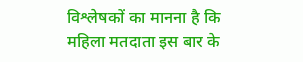विश्लेषकों का मानना है कि महिला मतदाता इस बार के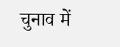चुनाव में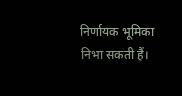निर्णायक भूमिका निभा सकती हैं।